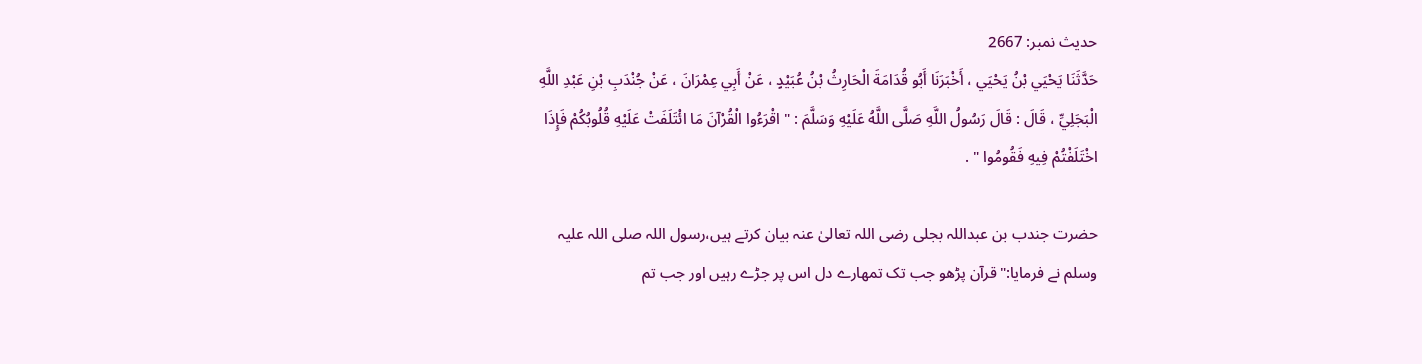حدیث نمبر: 2667
حَدَّثَنَا يَحْيَي بْنُ يَحْيَي ، أَخْبَرَنَا أَبُو قُدَامَةَ الْحَارِثُ بْنُ عُبَيْدٍ ، عَنْ أَبِي عِمْرَانَ ، عَنْ جُنْدَبِ بْنِ عَبْدِ اللَّهِ الْبَجَلِيِّ ، قَالَ : قَالَ رَسُولُ اللَّهِ صَلَّى اللَّهُ عَلَيْهِ وَسَلَّمَ : " اقْرَءُوا الْقُرْآنَ مَا ائْتَلَفَتْ عَلَيْهِ قُلُوبُكُمْ فَإِذَا اخْتَلَفْتُمْ فِيهِ فَقُومُوا " .

حضرت جندب بن عبداللہ بجلی رضی اللہ تعالیٰ عنہ بیان کرتے ہیں،رسول اللہ صلی اللہ علیہ وسلم نے فرمایا:"قرآن پڑھو جب تک تمھارے دل اس پر جڑے رہیں اور جب تم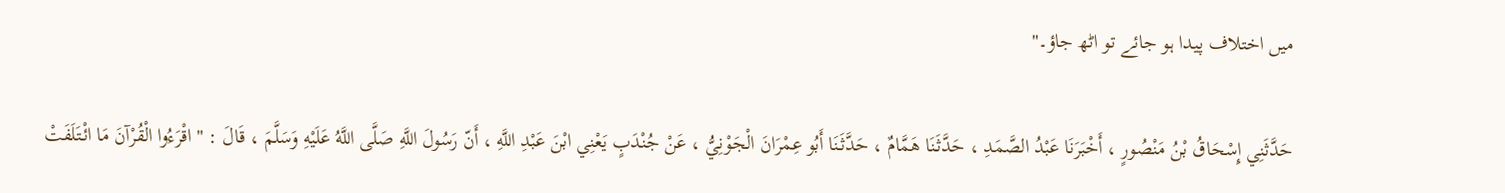میں اختلاف پیدا ہو جائے تو اٹھ جاؤ۔"

حَدَّثَنِي إِسْحَاقُ بْنُ مَنْصُورٍ ، أَخْبَرَنَا عَبْدُ الصَّمَدِ ، حَدَّثَنَا هَمَّامٌ ، حَدَّثَنَا أَبُو عِمْرَانَ الْجَوْنِيُّ ، عَنْ جُنْدَبٍ يَعْنِي ابْنَ عَبْدِ اللَّهِ ، أَنّ رَسُولَ اللَّهِ صَلَّى اللَّهُ عَلَيْهِ وَسَلَّمَ ، قَالَ : " اقْرَءُوا الْقُرْآنَ مَا ائْتَلَفَتْ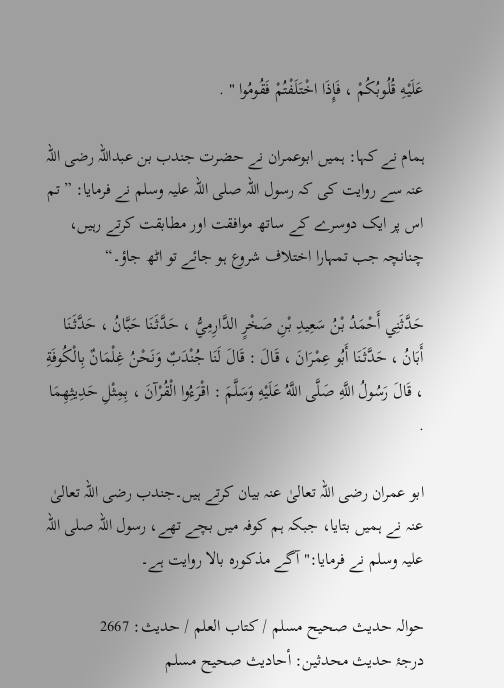عَلَيْهِ قُلُوبُكُمْ ، فَإِذَا اخْتَلَفْتُمْ فَقُومُوا " .

ہمام نے کہا: ہمیں ابوعمران نے حضرت جندب بن عبداللہ رضی اللہ عنہ سے روایت کی کہ رسول اللہ صلی اللہ علیہ وسلم نے فرمایا: ”تم اس پر ایک دوسرے کے ساتھ موافقت اور مطابقت کرتے رہیں، چنانچہ جب تمہارا اختلاف شروع ہو جائے تو اٹھ جاؤ۔“

حَدَّثَنِي أَحْمَدُ بْنُ سَعِيدِ بْنِ صَخْرٍ الدَّارِمِيُّ ، حَدَّثَنَا حَبَّانُ ، حَدَّثَنَا أَبَانُ ، حَدَّثَنَا أَبُو عِمْرَانَ ، قَالَ : قَالَ لَنَا جُنْدَبٌ وَنَحْنُ غِلْمَانٌ بِالْكُوفَةِ ، قَالَ رَسُولُ اللَّهِ صَلَّى اللَّهُ عَلَيْهِ وَسَلَّمَ : اقْرَءُوا الْقُرْآنَ ، بِمِثْلِ حَدِيثِهِمَا .

ابو عمران رضی اللہ تعالیٰ عنہ بیان کرتے ہیں۔جندب رضی اللہ تعالیٰ عنہ نے ہمیں بتایا، جبکہ ہم کوفہ میں بچے تھے، رسول اللہ صلی اللہ علیہ وسلم نے فرمایا:"آگے مذکورہ بالا روایت ہے۔

حوالہ حدیث صحيح مسلم / كتاب العلم / حدیث: 2667
درجۂ حدیث محدثین: أحاديث صحيح مسلم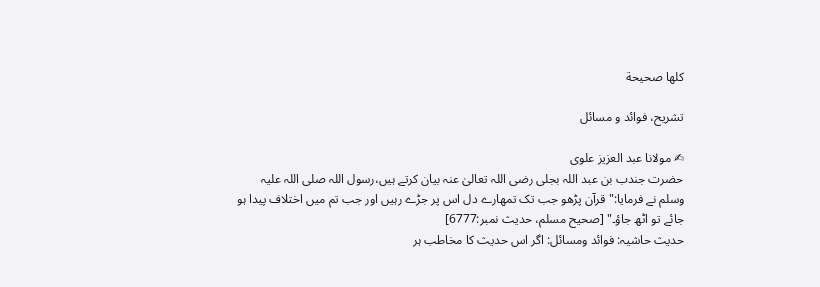كلها صحيحة

تشریح، فوائد و مسائل

✍ مولانا عبد العزیز علوی
حضرت جندب بن عبد اللہ بجلی رضی اللہ تعالیٰ عنہ بیان کرتے ہیں،رسول اللہ صلی اللہ علیہ وسلم نے فرمایا:"قرآن پڑھو جب تک تمھارے دل اس پر جڑے رہیں اور جب تم میں اختلاف پیدا ہو جائے تو اٹھ جاؤ۔" [صحيح مسلم، حديث نمبر:6777]
حدیث حاشیہ: فوائد ومسائل: اگر اس حدیث کا مخاطب ہر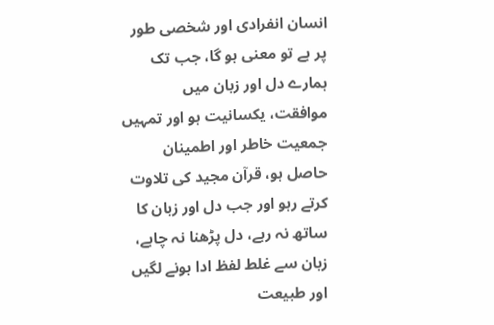انسان انفرادی اور شخصی طور پر ہے تو معنی ہو گا، جب تک ہمارے دل اور زبان میں موافقت، یکسانیت ہو اور تمہیں جمعیت خاطر اور اطمینان حاصل ہو، قرآن مجید کی تلاوت کرتے رہو اور جب دل اور زبان کا ساتھ نہ رہے، دل پڑھنا نہ چاہے، زبان سے غلط لفظ ادا ہونے لگیں اور طبیعت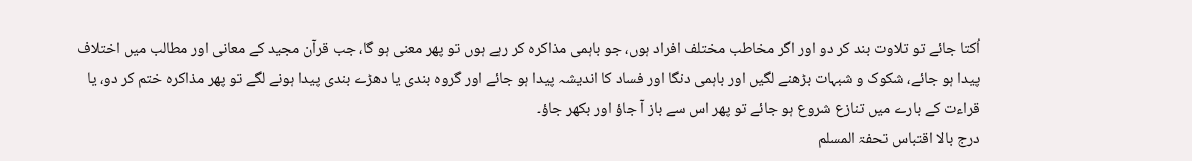اُکتا جائے تو تلاوت بند کر دو اور اگر مخاطب مختلف افراد ہوں، جو باہمی مذاکرہ کر رہے ہوں تو پھر معنی ہو گا، جب قرآن مجید کے معانی اور مطالب میں اختلاف پیدا ہو جائے، شکوک و شبہات بڑھنے لگیں اور باہمی دنگا اور فساد کا اندیشہ پیدا ہو جائے اور گروہ بندی یا دھڑے بندی پیدا ہونے لگے تو پھر مذاکرہ ختم کر دو، یا قراءت کے بارے میں تنازع شروع ہو جائے تو پھر اس سے باز آ جاؤ اور بکھر جاؤ۔
درج بالا اقتباس تحفۃ المسلم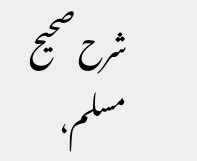شرح صحیح مسلم،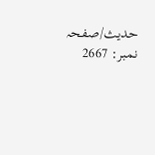حدیث/صفحہ نمبر: 2667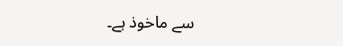سے ماخوذ ہے۔